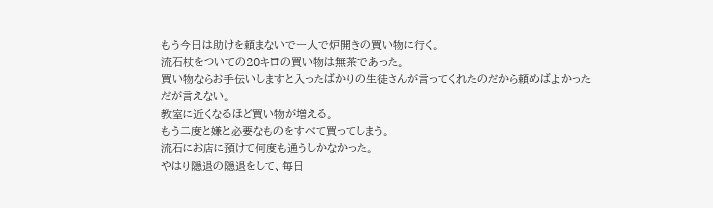もう今日は助けを頼まないで一人で炉開きの買い物に行く。
流石杖をついての20キロの買い物は無茶であった。
買い物ならお手伝いしますと入ったばかりの生徒さんが言ってくれたのだから頼めばよかった
だが言えない。
教室に近くなるほど買い物が増える。
もう二度と嫌と必要なものをすべて買ってしまう。
流石にお店に預けて何度も通うしかなかった。
やはり隠退の隠退をして、毎日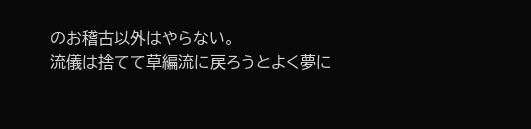のお稽古以外はやらない。
流儀は捨てて草編流に戻ろうとよく夢に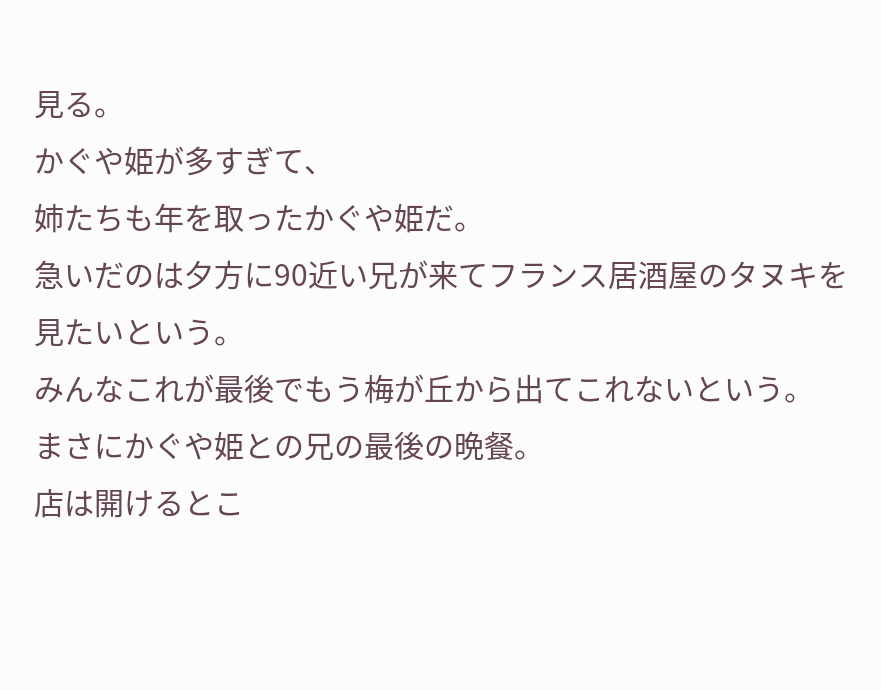見る。
かぐや姫が多すぎて、
姉たちも年を取ったかぐや姫だ。
急いだのは夕方に90近い兄が来てフランス居酒屋のタヌキを見たいという。
みんなこれが最後でもう梅が丘から出てこれないという。
まさにかぐや姫との兄の最後の晩餐。
店は開けるとこ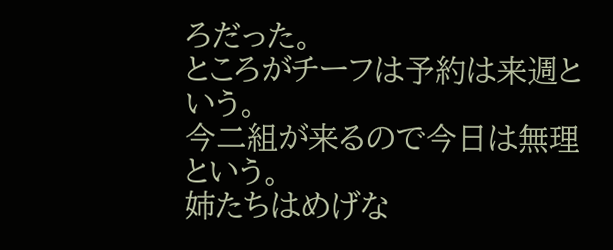ろだった。
ところがチーフは予約は来週という。
今二組が来るので今日は無理という。
姉たちはめげな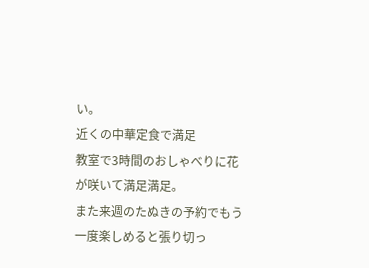い。
近くの中華定食で満足
教室で3時間のおしゃべりに花が咲いて満足満足。
また来週のたぬきの予約でもう一度楽しめると張り切っ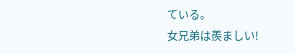ている。
女兄弟は羨ましい!